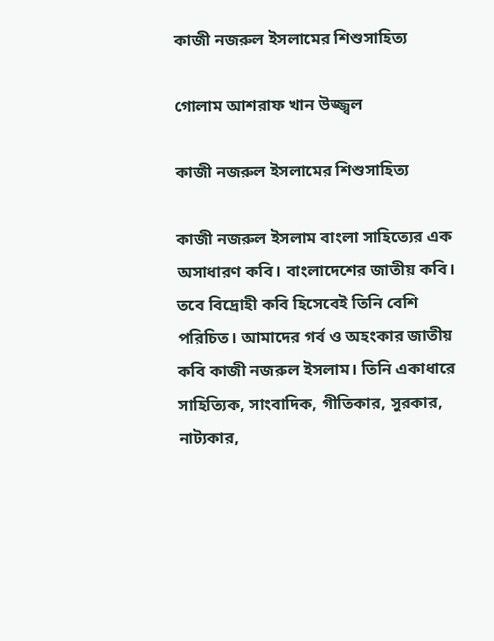কাজী নজরুল ইসলামের শিশুসাহিত্য

গোলাম আশরাফ খান উজ্জ্বল

কাজী নজরুল ইসলামের শিশুসাহিত্য

কাজী নজরুল ইসলাম বাংলা সাহিত্যের এক অসাধারণ কবি। বাংলাদেশের জাতীয় কবি। তবে বিদ্রোহী কবি হিসেবেই তিনি বেশি পরিচিত। আমাদের গর্ব ও অহংকার জাতীয় কবি কাজী নজরুল ইসলাম। তিনি একাধারে সাহিত্যিক, সাংবাদিক, গীতিকার, সুরকার, নাট্যকার,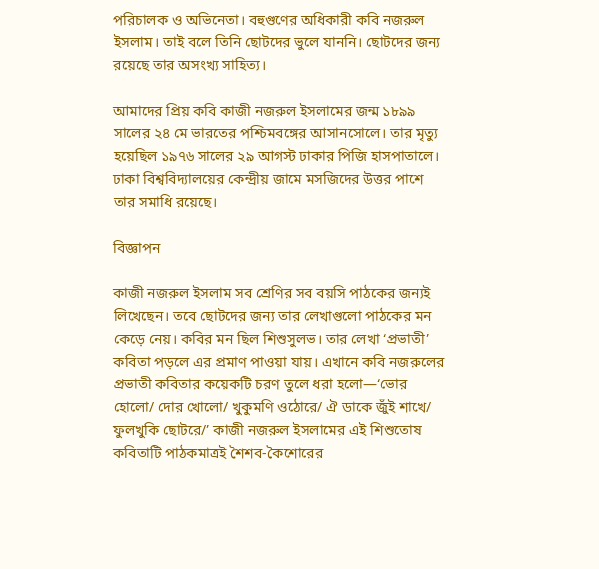পরিচালক ও অভিনেতা। বহুগুণের অধিকারী কবি নজরুল ইসলাম। তাই বলে তিনি ছোটদের ভুলে যাননি। ছোটদের জন্য রয়েছে তার অসংখ্য সাহিত্য।

আমাদের প্রিয় কবি কাজী নজরুল ইসলামের জন্ম ১৮৯৯ সালের ২৪ মে ভারতের পশ্চিমবঙ্গের আসানসোলে। তার মৃত্যু হয়েছিল ১৯৭৬ সালের ২৯ আগস্ট ঢাকার পিজি হাসপাতালে। ঢাকা বিশ্ববিদ্যালয়ের কেন্দ্রীয় জামে মসজিদের উত্তর পাশে তার সমাধি রয়েছে।

বিজ্ঞাপন

কাজী নজরুল ইসলাম সব শ্রেণির সব বয়সি পাঠকের জন্যই লিখেছেন। তবে ছোটদের জন্য তার লেখাগুলো পাঠকের মন কেড়ে নেয়। কবির মন ছিল শিশুসুলভ। তার লেখা ‘প্রভাতী’ কবিতা পড়লে এর প্রমাণ পাওয়া যায়। এখানে কবি নজরুলের প্রভাতী কবিতার কয়েকটি চরণ তুলে ধরা হলো—‘ভোর হোলো/ দোর খোলো/ খুকুমণি ওঠোরে/ ঐ ডাকে জুঁই শাখে/ ফুলখুকি ছোটরে/’ কাজী নজরুল ইসলামের এই শিশুতোষ কবিতাটি পাঠকমাত্রই শৈশব-কৈশোরের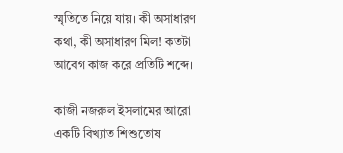স্মৃতিতে নিয়ে যায়। কী অসাধারণ কথা, কী অসাধারণ মিল! কতটা আবেগ কাজ করে প্রতিটি শব্দে।

কাজী নজরুল ইসলামের আরো একটি বিখ্যাত শিশুতোষ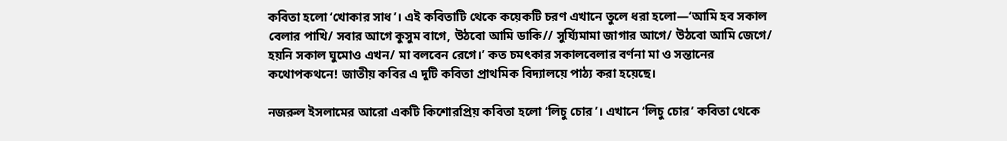কবিতা হলো ‘খোকার সাধ’। এই কবিতাটি থেকে কয়েকটি চরণ এখানে তুলে ধরা হলো—‘আমি হব সকাল বেলার পাখি/ সবার আগে কুসুম বাগে, উঠবো আমি ডাকি// সুর্য্যিমামা জাগার আগে/ উঠবো আমি জেগে/ হয়নি সকাল ঘুমোও এখন/ মা বলবেন রেগে।’ কত চমৎকার সকালবেলার বর্ণনা মা ও সন্তানের কথোপকথনে! জাতীয় কবির এ দুটি কবিতা প্রাথমিক বিদ্যালয়ে পাঠ্য করা হয়েছে।

নজরুল ইসলামের আরো একটি কিশোরপ্রিয় কবিতা হলো ‘লিচু চোর’। এখানে ‘লিচু চোর’ কবিতা থেকে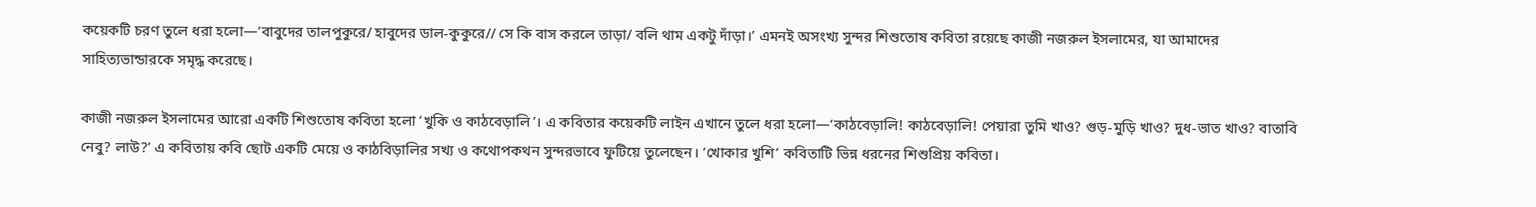কয়েকটি চরণ তুলে ধরা হলো—‘বাবুদের তালপুকুরে/ হাবুদের ডাল-কুকুরে// সে কি বাস করলে তাড়া/ বলি থাম একটু দাঁড়া।’ এমনই অসংখ্য সুন্দর শিশুতোষ কবিতা রয়েছে কাজী নজরুল ইসলামের, যা আমাদের সাহিত্যভান্ডারকে সমৃদ্ধ করেছে।

কাজী নজরুল ইসলামের আরো একটি শিশুতোষ কবিতা হলো ‘খুকি ও কাঠবেড়ালি’। এ কবিতার কয়েকটি লাইন এখানে তুলে ধরা হলো—‘কাঠবেড়ালি! কাঠবেড়ালি! পেয়ারা তুমি খাও? গুড়-মুড়ি খাও? দুধ-ভাত খাও? বাতাবি নেবু? লাউ?’ এ কবিতায় কবি ছোট একটি মেয়ে ও কাঠবিড়ালির সখ্য ও কথোপকথন সুন্দরভাবে ফুটিয়ে তুলেছেন। ‘খোকার খুশি’ কবিতাটি ভিন্ন ধরনের শিশুপ্রিয় কবিতা।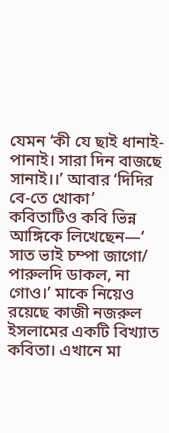যেমন ‘কী যে ছাই ধানাই-পানাই। সারা দিন বাজছে সানাই।।’ আবার ‘দিদির বে-তে খোকা’ কবিতাটিও কবি ভিন্ন আঙ্গিকে লিখেছেন—‘ সাত ভাই চম্পা জাগো/ পারুলদি ডাকল, না গোও।’ মাকে নিয়েও রয়েছে কাজী নজরুল ইসলামের একটি বিখ্যাত কবিতা। এখানে মা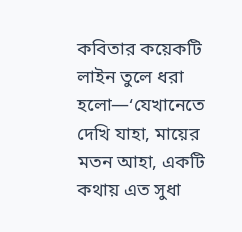কবিতার কয়েকটি লাইন তুলে ধরা হলো—‘যেখানেতে দেখি যাহা, মায়ের মতন আহা, একটি কথায় এত সুধা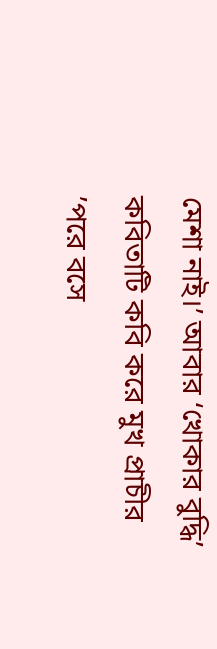মেশা নাই।’ আবার ‘খোকার বুদ্ধি’ কবিতাটি কবি করে মুখ প্রাচীর ’পরে বসে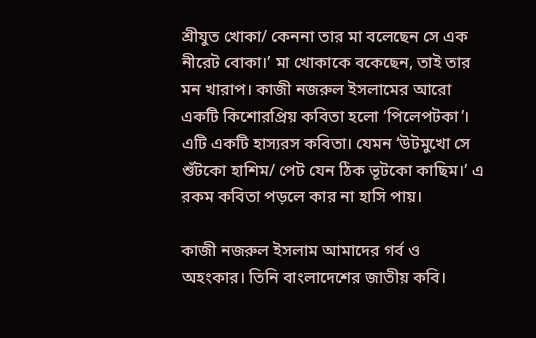শ্রীযুত খোকা/ কেননা তার মা বলেছেন সে এক নীরেট বোকা।’ মা খোকাকে বকেছেন, তাই তার মন খারাপ। কাজী নজরুল ইসলামের আরো একটি কিশোরপ্রিয় কবিতা হলো ‘পিলেপটকা’। এটি একটি হাস্যরস কবিতা। যেমন ‘উটমুখো সে শুঁটকো হাশিম/ পেট যেন ঠিক ভূটকো কাছিম।’ এ রকম কবিতা পড়লে কার না হাসি পায়।

কাজী নজরুল ইসলাম আমাদের গর্ব ও অহংকার। তিনি বাংলাদেশের জাতীয় কবি।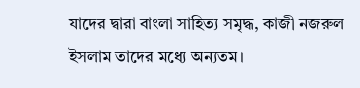যাদের দ্বারা বাংলা সাহিত্য সমৃদ্ধ, কাজী নজরুল ইসলাম তাদের মধ্যে অন্যতম।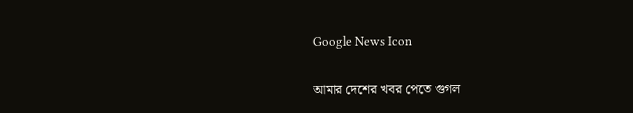Google News Icon

আমার দেশের খবর পেতে গুগল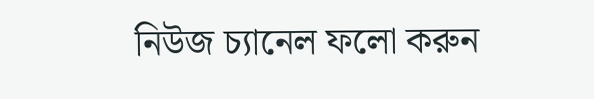নিউজ চ্যানেল ফলো করুন